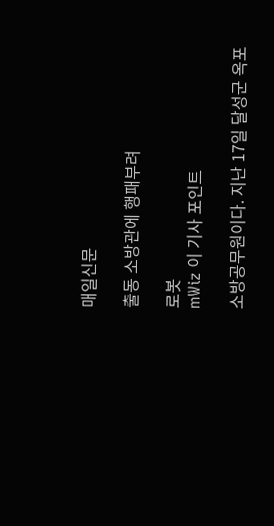매일신문

출동 소방관에 행패부려

로봇
mWiz 이 기사 포인트

소방공무원이다. 지난 17일 달성군 옥포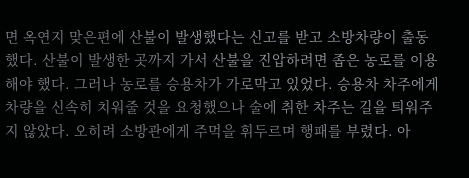면 옥연지 맞은편에 산불이 발생했다는 신고를 받고 소방차량이 출동했다. 산불이 발생한 곳까지 가서 산불을 진압하려면 좁은 농로를 이용해야 했다. 그러나 농로를 승용차가 가로막고 있었다. 승용차 차주에게 차량을 신속히 치워줄 것을 요청했으나 술에 취한 차주는 길을 틔워주지 않았다. 오히려 소방관에게 주먹을 휘두르며 행패를 부렸다. 아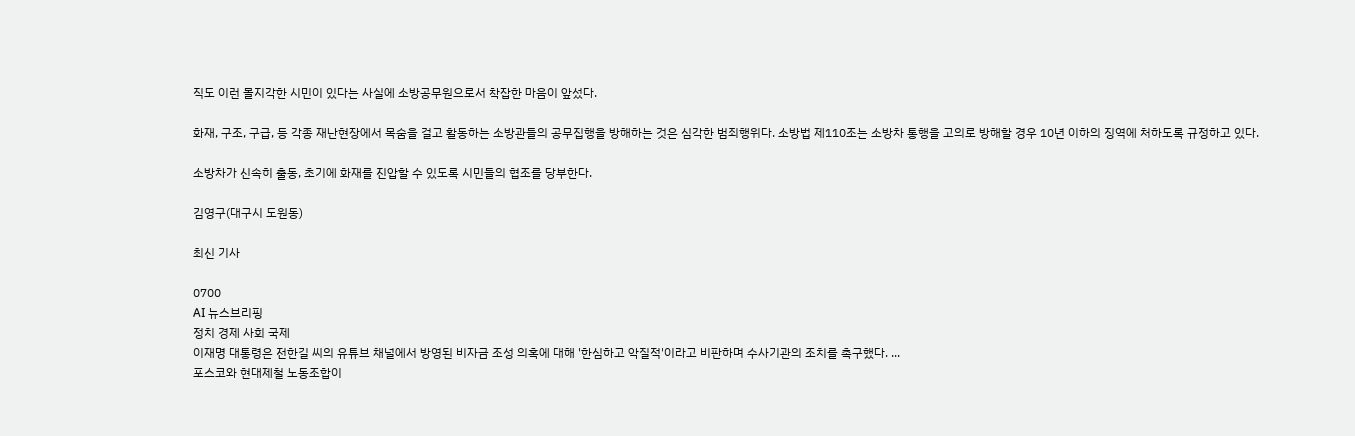직도 이런 몰지각한 시민이 있다는 사실에 소방공무원으로서 착잡한 마음이 앞섰다.

화재, 구조, 구급, 등 각종 재난현장에서 목숨을 걸고 활동하는 소방관들의 공무집행을 방해하는 것은 심각한 범죄행위다. 소방법 제110조는 소방차 통행을 고의로 방해할 경우 10년 이하의 징역에 처하도록 규정하고 있다.

소방차가 신속히 출동, 초기에 화재를 진압할 수 있도록 시민들의 협조를 당부한다.

김영구(대구시 도원동)

최신 기사

0700
AI 뉴스브리핑
정치 경제 사회 국제
이재명 대통령은 전한길 씨의 유튜브 채널에서 방영된 비자금 조성 의혹에 대해 '한심하고 악질적'이라고 비판하며 수사기관의 조치를 촉구했다. ...
포스코와 현대제철 노동조합이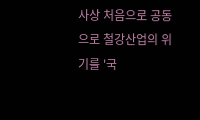사상 처음으로 공동으로 철강산업의 위기를 '국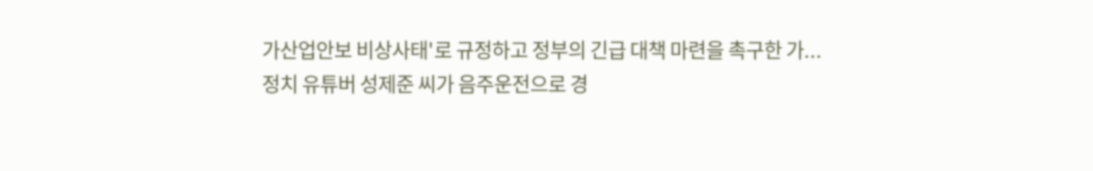가산업안보 비상사태'로 규정하고 정부의 긴급 대책 마련을 촉구한 가...
정치 유튜버 성제준 씨가 음주운전으로 경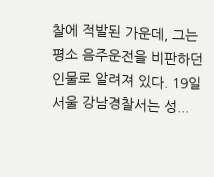찰에 적발된 가운데, 그는 평소 음주운전을 비판하던 인물로 알려져 있다. 19일 서울 강남경찰서는 성...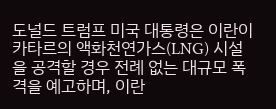도널드 트럼프 미국 대통령은 이란이 카타르의 액화천연가스(LNG) 시설을 공격할 경우 전례 없는 대규모 폭격을 예고하며, 이란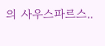의 사우스파르스..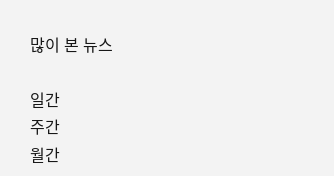많이 본 뉴스

일간
주간
월간